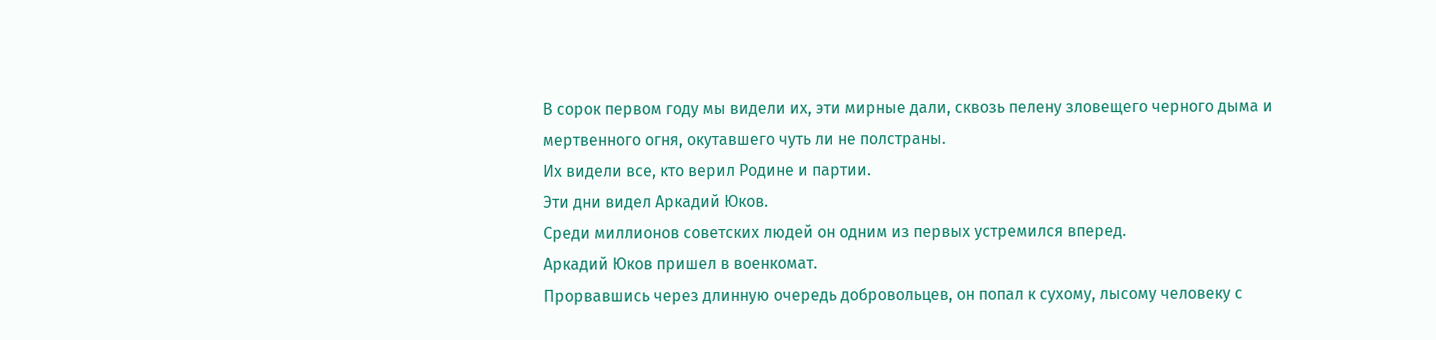В сорок первом году мы видели их, эти мирные дали, сквозь пелену зловещего черного дыма и мертвенного огня, окутавшего чуть ли не полстраны.
Их видели все, кто верил Родине и партии.
Эти дни видел Аркадий Юков.
Среди миллионов советских людей он одним из первых устремился вперед.
Аркадий Юков пришел в военкомат.
Прорвавшись через длинную очередь добровольцев, он попал к сухому, лысому человеку с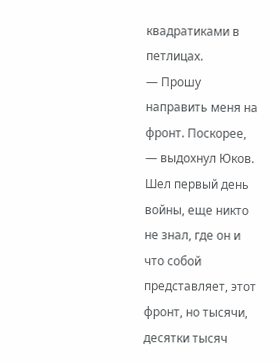квадратиками в петлицах.
— Прошу направить меня на фронт. Поскорее, — выдохнул Юков.
Шел первый день войны, еще никто не знал, где он и что собой представляет, этот фронт, но тысячи, десятки тысяч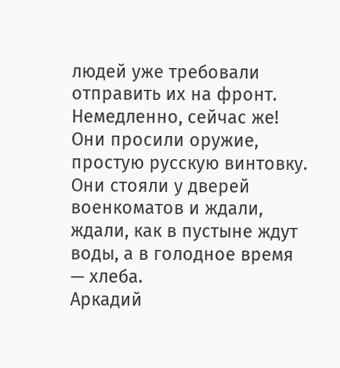людей уже требовали отправить их на фронт. Немедленно, сейчас же! Они просили оружие, простую русскую винтовку. Они стояли у дверей военкоматов и ждали, ждали, как в пустыне ждут воды, а в голодное время — хлеба.
Аркадий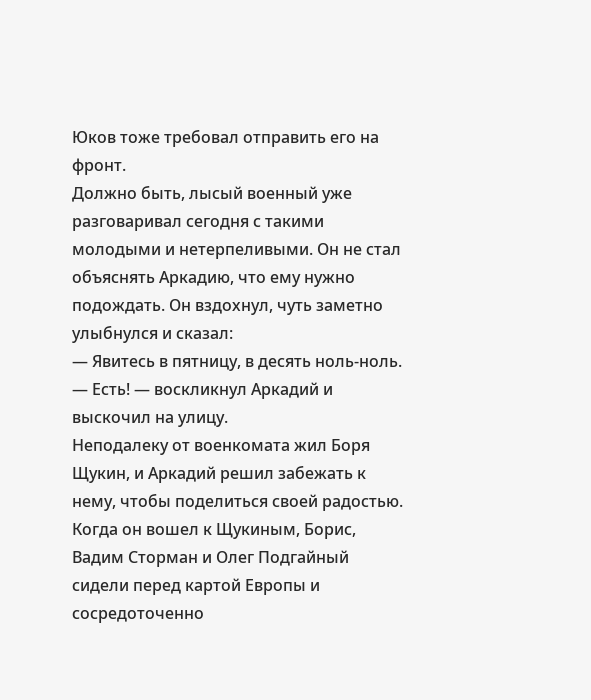Юков тоже требовал отправить его на фронт.
Должно быть, лысый военный уже разговаривал сегодня с такими молодыми и нетерпеливыми. Он не стал объяснять Аркадию, что ему нужно подождать. Он вздохнул, чуть заметно улыбнулся и сказал:
— Явитесь в пятницу, в десять ноль-ноль.
— Есть! — воскликнул Аркадий и выскочил на улицу.
Неподалеку от военкомата жил Боря Щукин, и Аркадий решил забежать к нему, чтобы поделиться своей радостью.
Когда он вошел к Щукиным, Борис, Вадим Сторман и Олег Подгайный сидели перед картой Европы и сосредоточенно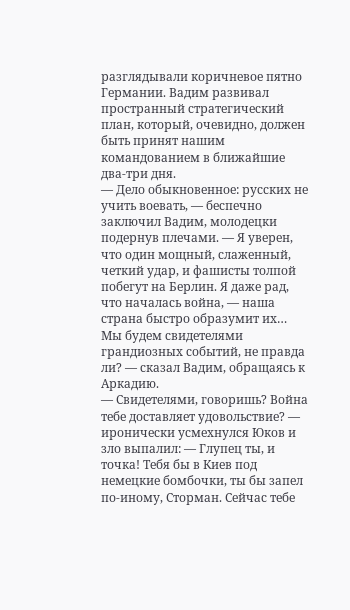разглядывали коричневое пятно Германии. Вадим развивал пространный стратегический план, который, очевидно, должен быть принят нашим командованием в ближайшие два-три дня.
— Дело обыкновенное: русских не учить воевать, — беспечно заключил Вадим, молодецки подернув плечами. — Я уверен, что один мощный, слаженный, четкий удар, и фашисты толпой побегут на Берлин. Я даже рад, что началась война, — наша страна быстро образумит их… Мы будем свидетелями грандиозных событий, не правда ли? — сказал Вадим, обращаясь к Аркадию.
— Свидетелями, говоришь? Война тебе доставляет удовольствие? — иронически усмехнулся Юков и зло выпалил: — Глупец ты, и точка! Тебя бы в Киев под немецкие бомбочки, ты бы запел по-иному, Сторман. Сейчас тебе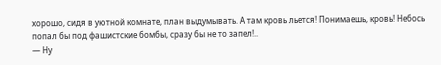хорошо, сидя в уютной комнате, план выдумывать. А там кровь льется! Понимаешь, кровь! Небось попал бы под фашистские бомбы, сразу бы не то запел!..
— Ну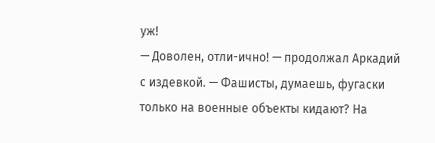уж!
— Доволен, отли-ично! — продолжал Аркадий с издевкой. — Фашисты, думаешь, фугаски только на военные объекты кидают? На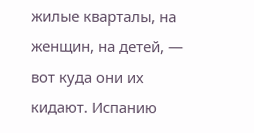жилые кварталы, на женщин, на детей, — вот куда они их кидают. Испанию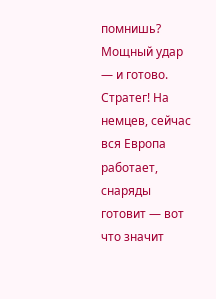помнишь? Мощный удар — и готово. Стратег! На немцев, сейчас вся Европа работает, снаряды готовит — вот что значит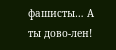фашисты… А ты дово-лен!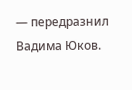— передразнил Вадима Юков.